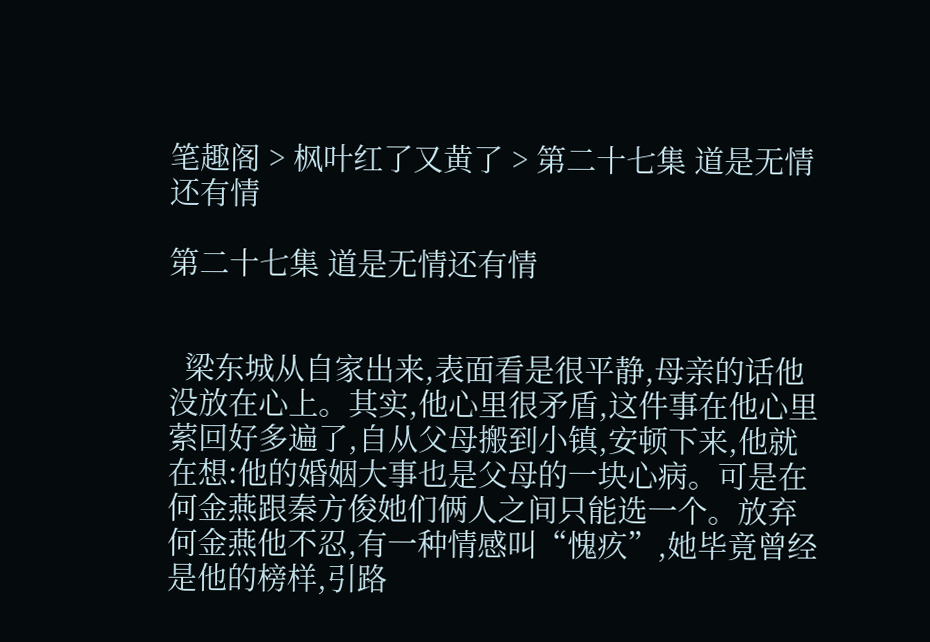笔趣阁 > 枫叶红了又黄了 > 第二十七集 道是无情还有情

第二十七集 道是无情还有情


  梁东城从自家出来,表面看是很平静,母亲的话他没放在心上。其实,他心里很矛盾,这件事在他心里萦回好多遍了,自从父母搬到小镇,安顿下来,他就在想:他的婚姻大事也是父母的一块心病。可是在何金燕跟秦方俊她们俩人之间只能选一个。放弃何金燕他不忍,有一种情感叫“愧疚”,她毕竟曾经是他的榜样,引路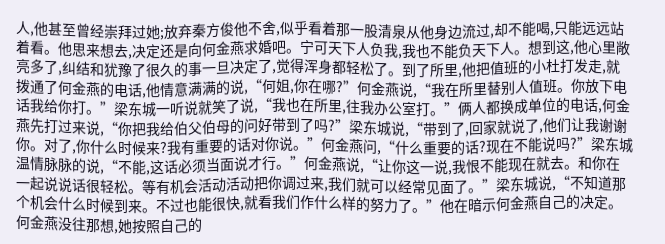人,他甚至曾经崇拜过她;放弃秦方俊他不舍,似乎看着那一股清泉从他身边流过,却不能喝,只能远远站着看。他思来想去,决定还是向何金燕求婚吧。宁可天下人负我,我也不能负天下人。想到这,他心里敞亮多了,纠结和犹豫了很久的事一旦决定了,觉得浑身都轻松了。到了所里,他把值班的小杜打发走,就拨通了何金燕的电话,他情意满满的说,“何姐,你在哪?”何金燕说,“我在所里替别人值班。你放下电话我给你打。”梁东城一听说就笑了说,“我也在所里,往我办公室打。”俩人都换成单位的电话,何金燕先打过来说,“你把我给伯父伯母的问好带到了吗?”梁东城说,“带到了,回家就说了,他们让我谢谢你。对了,你什么时候来?我有重要的话对你说。”何金燕问,“什么重要的话?现在不能说吗?”梁东城温情脉脉的说,“不能,这话必须当面说才行。”何金燕说,“让你这一说,我恨不能现在就去。和你在一起说说话很轻松。等有机会活动活动把你调过来,我们就可以经常见面了。”梁东城说,“不知道那个机会什么时候到来。不过也能很快,就看我们作什么样的努力了。”他在暗示何金燕自己的决定。何金燕没往那想,她按照自己的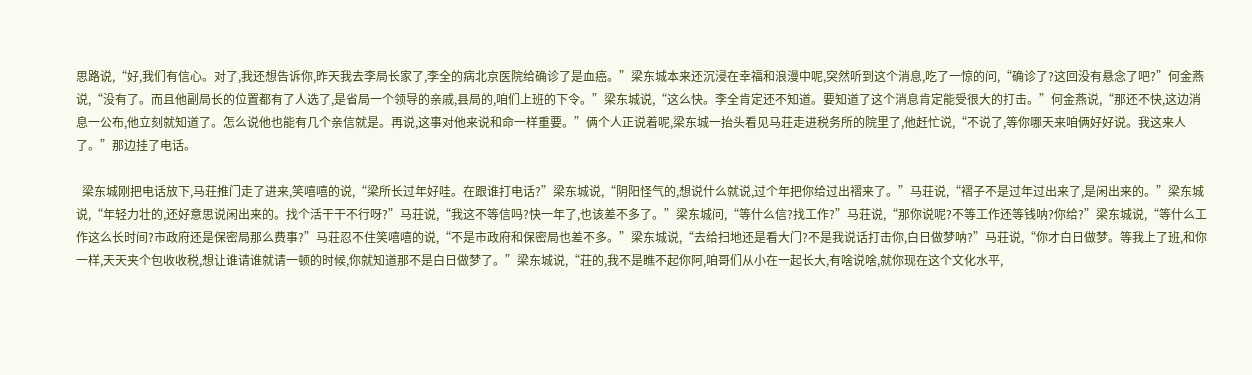思路说,“好,我们有信心。对了,我还想告诉你,昨天我去李局长家了,李全的病北京医院给确诊了是血癌。”梁东城本来还沉浸在幸福和浪漫中呢,突然听到这个消息,吃了一惊的问,“确诊了?这回没有悬念了吧?”何金燕说,“没有了。而且他副局长的位置都有了人选了,是省局一个领导的亲戚,县局的,咱们上班的下令。”梁东城说,“这么快。李全肯定还不知道。要知道了这个消息肯定能受很大的打击。”何金燕说,“那还不快,这边消息一公布,他立刻就知道了。怎么说他也能有几个亲信就是。再说,这事对他来说和命一样重要。”俩个人正说着呢,梁东城一抬头看见马荘走进税务所的院里了,他赶忙说,“不说了,等你哪天来咱俩好好说。我这来人了。”那边挂了电话。

  梁东城刚把电话放下,马荘推门走了进来,笑嘻嘻的说,“梁所长过年好哇。在跟谁打电话?”梁东城说,“阴阳怪气的,想说什么就说,过个年把你给过出褶来了。”马荘说,“褶子不是过年过出来了,是闲出来的。”梁东城说,“年轻力壮的,还好意思说闲出来的。找个活干干不行呀?”马荘说,“我这不等信吗?快一年了,也该差不多了。”梁东城问,“等什么信?找工作?”马荘说,“那你说呢?不等工作还等钱呐?你给?”梁东城说,“等什么工作这么长时间?市政府还是保密局那么费事?”马荘忍不住笑嘻嘻的说,“不是市政府和保密局也差不多。”梁东城说,“去给扫地还是看大门?不是我说话打击你,白日做梦呐?”马荘说,“你才白日做梦。等我上了班,和你一样,天天夹个包收收税,想让谁请谁就请一顿的时候,你就知道那不是白日做梦了。”梁东城说,“荘的,我不是瞧不起你阿,咱哥们从小在一起长大,有啥说啥,就你现在这个文化水平,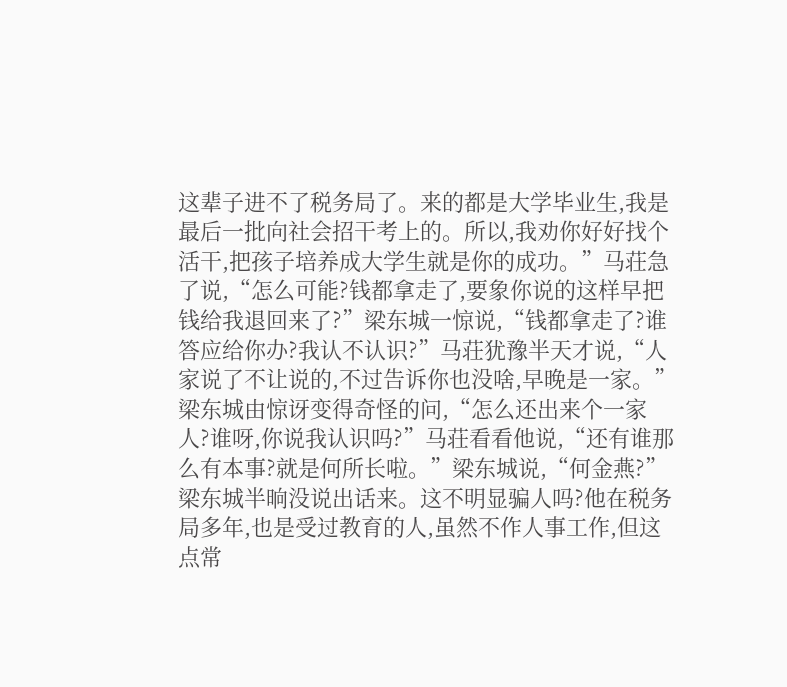这辈子进不了税务局了。来的都是大学毕业生,我是最后一批向社会招干考上的。所以,我劝你好好找个活干,把孩子培养成大学生就是你的成功。”马荘急了说,“怎么可能?钱都拿走了,要象你说的这样早把钱给我退回来了?”梁东城一惊说,“钱都拿走了?谁答应给你办?我认不认识?”马荘犹豫半天才说,“人家说了不让说的,不过告诉你也没啥,早晚是一家。”梁东城由惊讶变得奇怪的问,“怎么还出来个一家人?谁呀,你说我认识吗?”马荘看看他说,“还有谁那么有本事?就是何所长啦。”梁东城说,“何金燕?”梁东城半晌没说出话来。这不明显骗人吗?他在税务局多年,也是受过教育的人,虽然不作人事工作,但这点常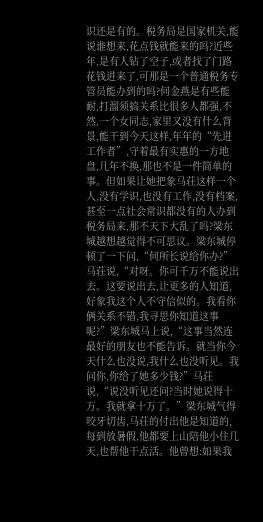识还是有的。税务局是国家机关,能说谁想来,花点钱就能来的吗?近些年,是有人钻了空子,或者找了门路花钱进来了,可那是一个普通税务专管员能办到的吗?何金燕是有些能耐,打溜须搞关系比很多人都强,不然,一个女同志,家里又没有什么背景,能干到今天这样,年年的“先进工作者”,守着最有实惠的一方地盘,几年不换,那也不是一件简单的事。但如果让她把象马荘这样一个人,没有学识,也没有工作,没有档案,甚至一点社会常识都没有的人办到税务局来,那不天下大乱了吗?梁东城越想越觉得不可思议。梁东城停顿了一下问,“何所长说给你办?”马荘说,“对呀。你可千万不能说出去。这要说出去,让更多的人知道,好象我这个人不守信似的。我看你俩关系不错,我寻思你知道这事呢?”梁东城马上说,“这事当然连最好的朋友也不能告诉。就当你今天什么也没说,我什么也没听见。我问你,你给了她多少钱?”马荘说,“说没听见还问?当时她说得十万。我就拿十万了。”梁东城气得咬牙切齿,马荘的付出他是知道的,每到放暑假,他都要上山陪他小住几天,也帮他干点活。他曾想:如果我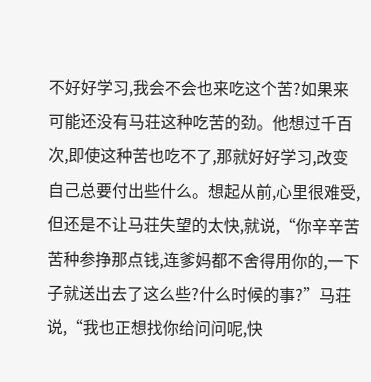不好好学习,我会不会也来吃这个苦?如果来可能还没有马荘这种吃苦的劲。他想过千百次,即使这种苦也吃不了,那就好好学习,改变自己总要付出些什么。想起从前,心里很难受,但还是不让马荘失望的太快,就说,“你辛辛苦苦种参挣那点钱,连爹妈都不舍得用你的,一下子就送出去了这么些?什么时候的事?”马荘说,“我也正想找你给问问呢,快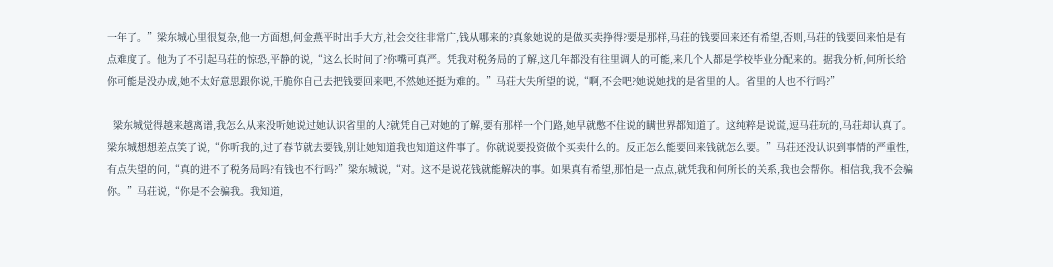一年了。”梁东城心里很复杂,他一方面想,何金燕平时出手大方,社会交往非常广,钱从哪来的?真象她说的是做买卖挣得?要是那样,马荘的钱要回来还有希望,否则,马荘的钱要回来怕是有点难度了。他为了不引起马荘的惊恐,平静的说,“这么长时间了?你嘴可真严。凭我对税务局的了解,这几年都没有往里调人的可能,来几个人都是学校毕业分配来的。据我分析,何所长给你可能是没办成,她不太好意思跟你说,干脆你自己去把钱要回来吧,不然她还挺为难的。”马荘大失所望的说,“啊,不会吧?她说她找的是省里的人。省里的人也不行吗?”

  梁东城觉得越来越离谱,我怎么从来没听她说过她认识省里的人?就凭自己对她的了解,要有那样一个门路,她早就憋不住说的瞒世界都知道了。这纯粹是说谎,逗马荘玩的,马荘却认真了。梁东城想想差点笑了说,“你听我的,过了春节就去要钱,别让她知道我也知道这件事了。你就说要投资做个买卖什么的。反正怎么能要回来钱就怎么要。”马荘还没认识到事情的严重性,有点失望的问,“真的进不了税务局吗?有钱也不行吗?”梁东城说,“对。这不是说花钱就能解决的事。如果真有希望,那怕是一点点,就凭我和何所长的关系,我也会帮你。相信我,我不会骗你。”马荘说,“你是不会骗我。我知道,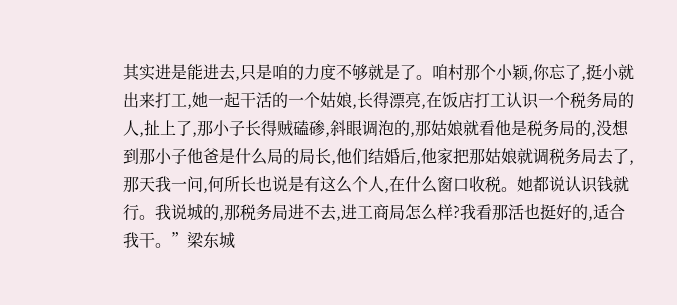其实进是能进去,只是咱的力度不够就是了。咱村那个小颖,你忘了,挺小就出来打工,她一起干活的一个姑娘,长得漂亮,在饭店打工认识一个税务局的人,扯上了,那小子长得贼磕碜,斜眼调泡的,那姑娘就看他是税务局的,没想到那小子他爸是什么局的局长,他们结婚后,他家把那姑娘就调税务局去了,那天我一问,何所长也说是有这么个人,在什么窗口收税。她都说认识钱就行。我说城的,那税务局进不去,进工商局怎么样?我看那活也挺好的,适合我干。”梁东城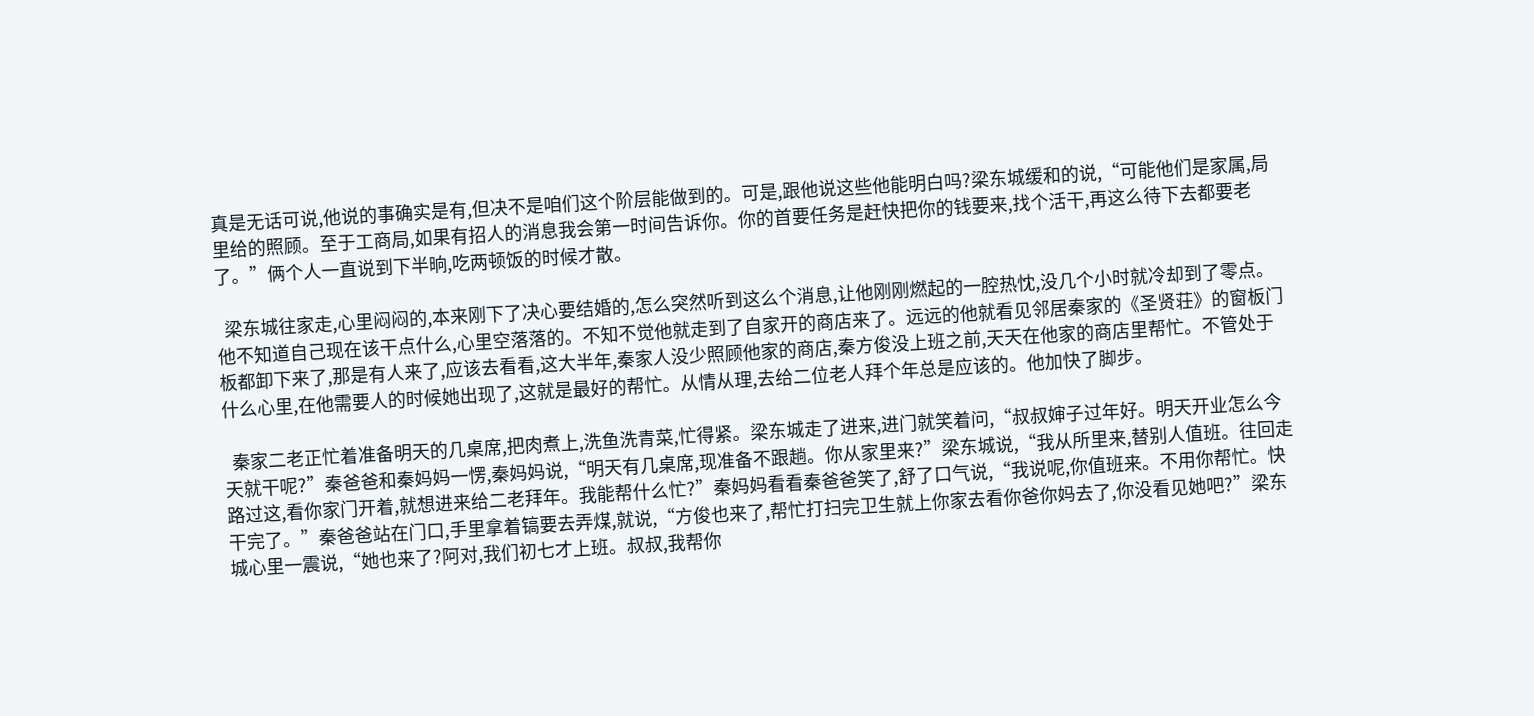真是无话可说,他说的事确实是有,但决不是咱们这个阶层能做到的。可是,跟他说这些他能明白吗?梁东城缓和的说,“可能他们是家属,局里给的照顾。至于工商局,如果有招人的消息我会第一时间告诉你。你的首要任务是赶快把你的钱要来,找个活干,再这么待下去都要老了。”俩个人一直说到下半晌,吃两顿饭的时候才散。

  梁东城往家走,心里闷闷的,本来刚下了决心要结婚的,怎么突然听到这么个消息,让他刚刚燃起的一腔热忱,没几个小时就冷却到了零点。他不知道自己现在该干点什么,心里空落落的。不知不觉他就走到了自家开的商店来了。远远的他就看见邻居秦家的《圣贤荘》的窗板门板都卸下来了,那是有人来了,应该去看看,这大半年,秦家人没少照顾他家的商店,秦方俊没上班之前,天天在他家的商店里帮忙。不管处于什么心里,在他需要人的时候她出现了,这就是最好的帮忙。从情从理,去给二位老人拜个年总是应该的。他加快了脚步。

  秦家二老正忙着准备明天的几桌席,把肉煮上,洗鱼洗青菜,忙得紧。梁东城走了进来,进门就笑着问,“叔叔婶子过年好。明天开业怎么今天就干呢?”秦爸爸和秦妈妈一愣,秦妈妈说,“明天有几桌席,现准备不跟趟。你从家里来?”梁东城说,“我从所里来,替别人值班。往回走路过这,看你家门开着,就想进来给二老拜年。我能帮什么忙?”秦妈妈看看秦爸爸笑了,舒了口气说,“我说呢,你值班来。不用你帮忙。快干完了。”秦爸爸站在门口,手里拿着镐要去弄煤,就说,“方俊也来了,帮忙打扫完卫生就上你家去看你爸你妈去了,你没看见她吧?”梁东城心里一震说,“她也来了?阿对,我们初七才上班。叔叔,我帮你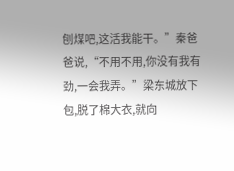刨煤吧,这活我能干。”秦爸爸说,“不用不用,你没有我有劲,一会我弄。”梁东城放下包,脱了棉大衣,就向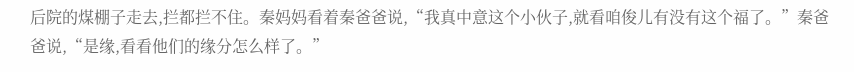后院的煤棚子走去,拦都拦不住。秦妈妈看着秦爸爸说,“我真中意这个小伙子,就看咱俊儿有没有这个福了。”秦爸爸说,“是缘,看看他们的缘分怎么样了。”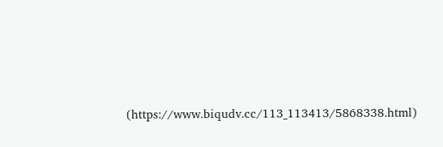(https://www.biqudv.cc/113_113413/5868338.html)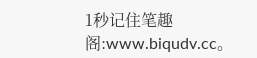1秒记住笔趣阁:www.biqudv.cc。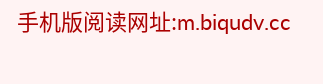手机版阅读网址:m.biqudv.cc